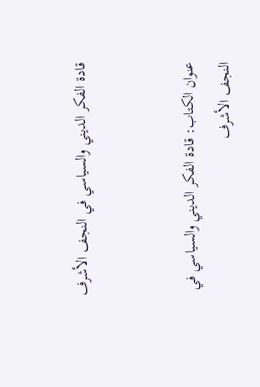قادة الفكر الديني والسياسي في النجف الأشرف


عنوان الكتاب: قادة الفكر الديني والسياسي في النجف الأشرف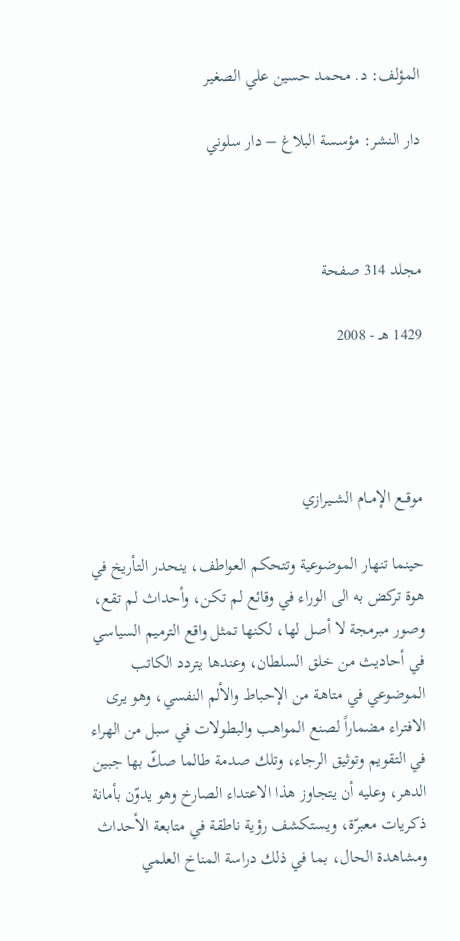المؤلف: د. محمد حسين علي الصغير

دار النشر: مؤسسة البلاغ – دار سلوني



مجلد 314 صفحة

1429 هـ - 2008




موقــع الإمــام الشــيرازي

حينما تنهار الموضوعية وتتحكم العواطف، ينحدر التأريخ في هوة تركض به الى الوراء في وقائع لم تكن، وأحداث لم تقع، وصور مبرمجة لا أصل لها، لكنها تمثل واقع الترميم السياسي في أحاديث من خلق السلطان، وعندها يتردد الكاتب الموضوعي في متاهة من الإحباط والألم النفسي، وهو يرى الافتراء مضماراً لصنع المواهب والبطولات في سبل من الهراء في التقويم وتوثيق الرجاء، وتلك صدمة طالما صكّ بها جبين الدهر، وعليه أن يتجاوز هذا الاعتداء الصارخ وهو يدوّن بأمانة ذكريات معبرّة، ويستكشف رؤية ناطقة في متابعة الأحداث ومشاهدة الحال، بما في ذلك دراسة المناخ العلمي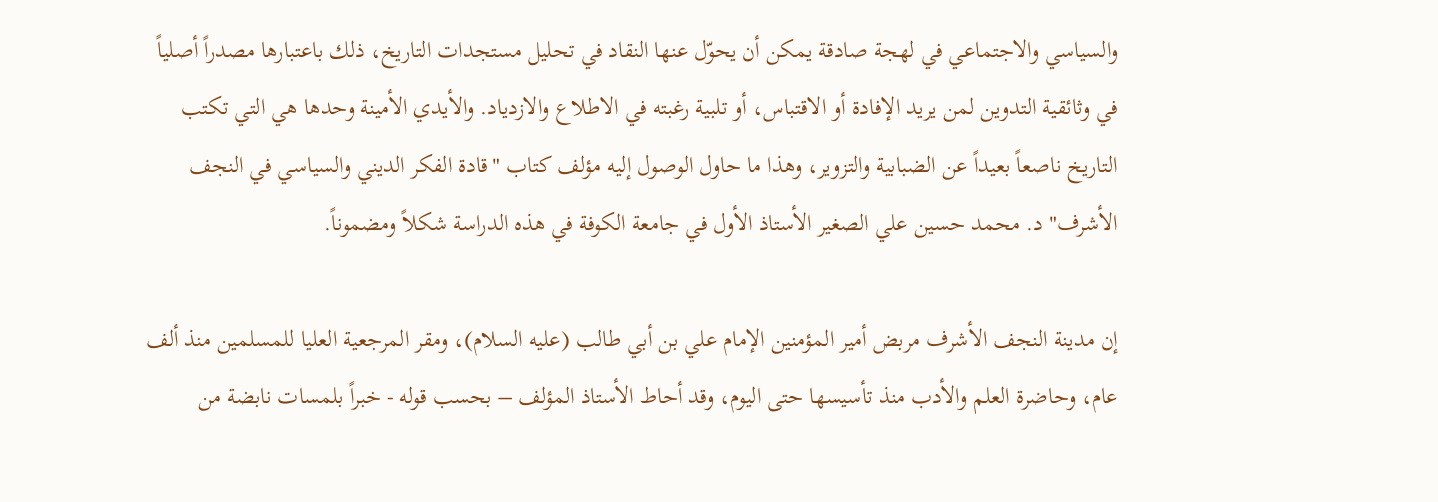والسياسي والاجتماعي في لهجة صادقة يمكن أن يحوّل عنها النقاد في تحليل مستجدات التاريخ، ذلك باعتبارها مصدراً أصلياً في وثائقية التدوين لمن يريد الإفادة أو الاقتباس، أو تلبية رغبته في الاطلاع والازدياد. والأيدي الأمينة وحدها هي التي تكتب التاريخ ناصعاً بعيداً عن الضبابية والتزوير، وهذا ما حاول الوصول إليه مؤلف كتاب "قادة الفكر الديني والسياسي في النجف الأشرف" د. محمد حسين علي الصغير الأستاذ الأول في جامعة الكوفة في هذه الدراسة شكلاً ومضموناً.

إن مدينة النجف الأشرف مربض أمير المؤمنين الإمام علي بن أبي طالب (عليه السلام)، ومقر المرجعية العليا للمسلمين منذ ألف عام، وحاضرة العلم والأدب منذ تأسيسها حتى اليوم، وقد أحاط الأستاذ المؤلف – بحسب قوله - خبراً بلمسات نابضة من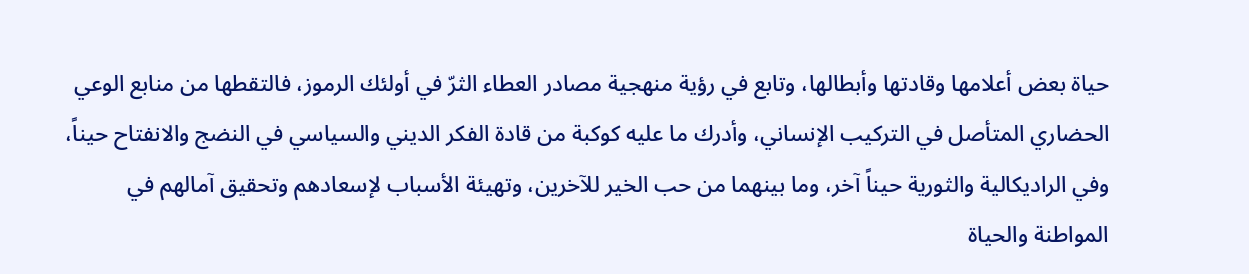حياة بعض أعلامها وقادتها وأبطالها، وتابع في رؤية منهجية مصادر العطاء الثرّ في أولئك الرموز، فالتقطها من منابع الوعي الحضاري المتأصل في التركيب الإنساني، وأدرك ما عليه كوكبة من قادة الفكر الديني والسياسي في النضج والانفتاح حيناً، وفي الراديكالية والثورية حيناً آخر، وما بينهما من حب الخير للآخرين، وتهيئة الأسباب لإسعادهم وتحقيق آمالهم في المواطنة والحياة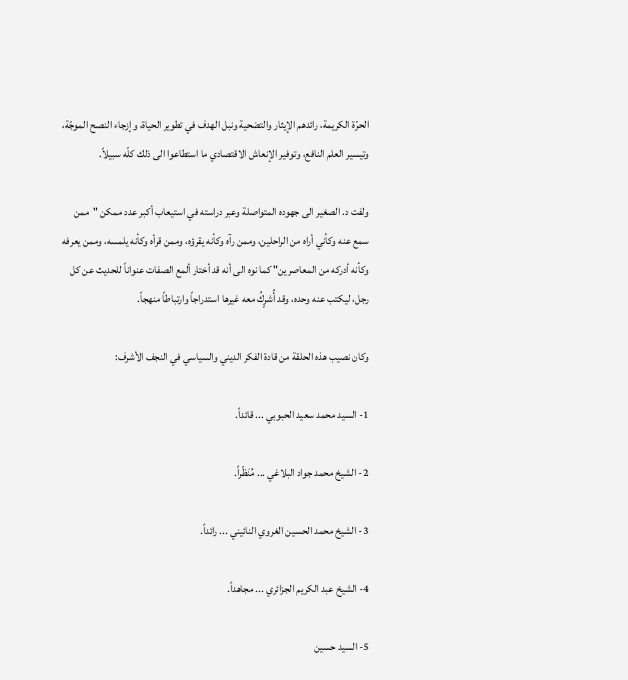الحرّة الكريمة، رائدهم الإيثار والتضحية ونبل الهدف في تطوير الحياة، وإزجاء النصح الموجّة، وتيسير العلم النافع، وتوفير الإنعاش الاقتصادي ما استطاعوا الى ذلك كلّه سبيلاً.

ولفت د. الصغير الى جهوده المتواصلة وعبر دراسته في استيعاب أكبر عدد ممكن "ممن سمع عنه وكأني أراه من الراحلين، وممن رآه وكأنه يقرؤه، وممن قرأه وكأنه يلمسه، وممن يعرفه وكأنه أدركه من المعاصرين" كما نوه الى أنه قد أختار ألمع الصفات عنواناً للحديث عن كل رجل، ليكتب عنه وحده، وقد أُشرٍكُ معه غيرها استدراجاً وارتباطاً منهجاً.

وكان نصيب هذه الحلقة من قادة الفكر الديني والسياسي في النجف الأشرف:

1- السيد محمد سعيد الحبوبي ... قائداً.

2- الشيخ محمد جواد البلاغي ... مُنَظّراً.

3- الشيخ محمد الحسين الغروي النائيني ... رائداً.

4- الشيخ عبد الكريم الجزائري ... مجاهداً.

5- السيد حسين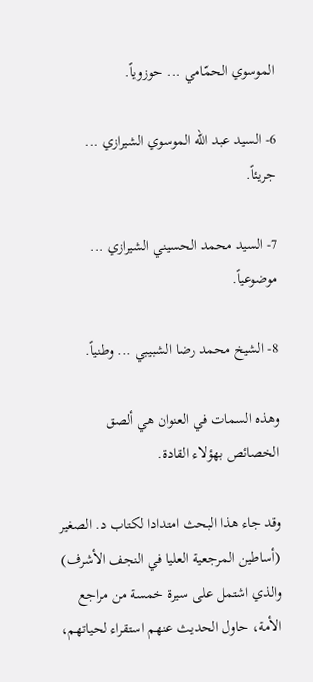الموسوي الحمّامي ... حوزوياً.

6- السيد عبد الله الموسوي الشيرازي ... جريئاً.

7- السيد محمد الحسيني الشيرازي ... موضوعياً.

8- الشيخ محمد رضا الشبيبي ... وطنياً.

وهذه السمات في العنوان هي ألصق الخصائص بهؤلاء القادة.

وقد جاء هذا البحث امتدادا لكتاب د. الصغير (أساطين المرجعية العليا في النجف الأشرف) والذي اشتمل على سيرة خمسة من مراجع الأمة، حاول الحديث عنهم استقراء لحياتهم،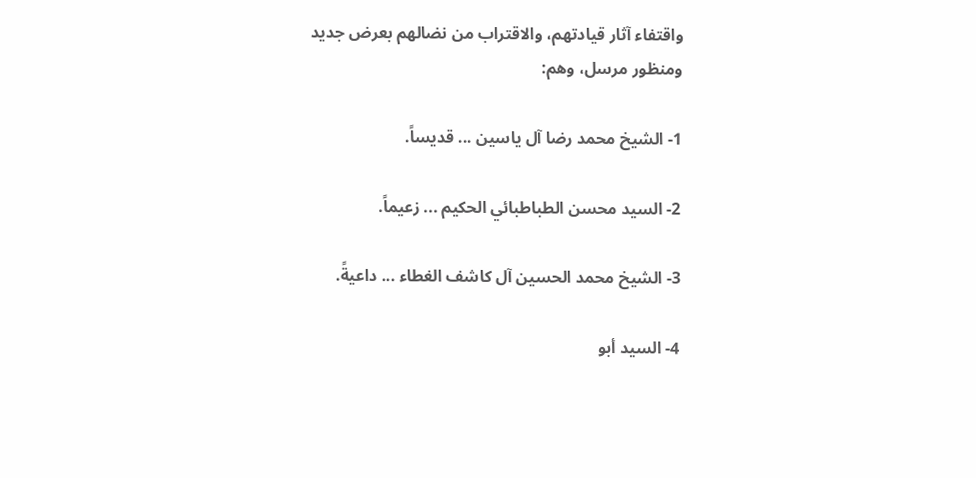واقتفاء آثار قيادتهم، والاقتراب من نضالهم بعرض جديد ومنظور مرسل، وهم:

1- الشيخ محمد رضا آل ياسين ... قديساً.

2- السيد محسن الطباطبائي الحكيم ... زعيماً.

3- الشيخ محمد الحسين آل كاشف الغطاء ... داعيةً.

4- السيد أبو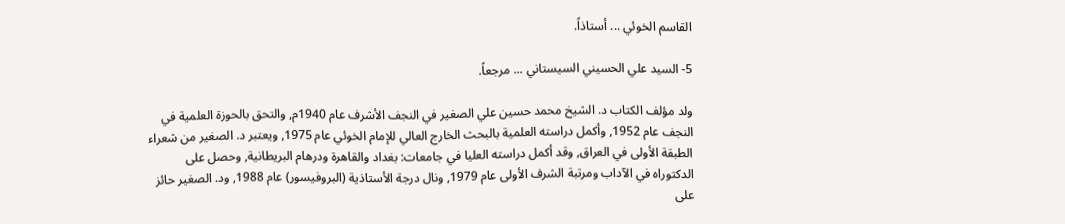القاسم الخوئي ... أستاذاً.

5- السيد علي الحسيني السيستاني ... مرجعاً.

ولد مؤلف الكتاب د. الشيخ محمد حسين علي الصغير في النجف الأشرف عام 1940م, والتحق بالحوزة العلمية في النجف عام 1952, وأكمل دراسته العلمية بالبحث الخارج العالي للإمام الخوئي عام 1975, ويعتبر د. الصغير من شعراء الطبقة الأولى في العراق, وقد أكمل دراسته العليا في جامعات: بغداد والقاهرة ودرهام البريطانية, وحصل على الدكتوراه في الآداب ومرتبة الشرف الأولى عام 1979, ونال درجة الأستاذية (البروفيسور) عام 1988, ود. الصغير حائز على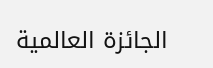الجائزة العالمية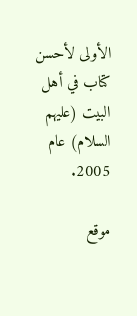الأولى لأحسن كتاب في أهل البيت (عليهم السلام) عام 2005.

موقع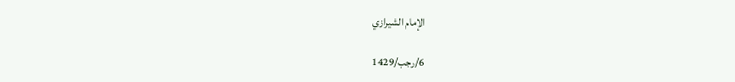الإمام الشيرازي

6/رجب/1429